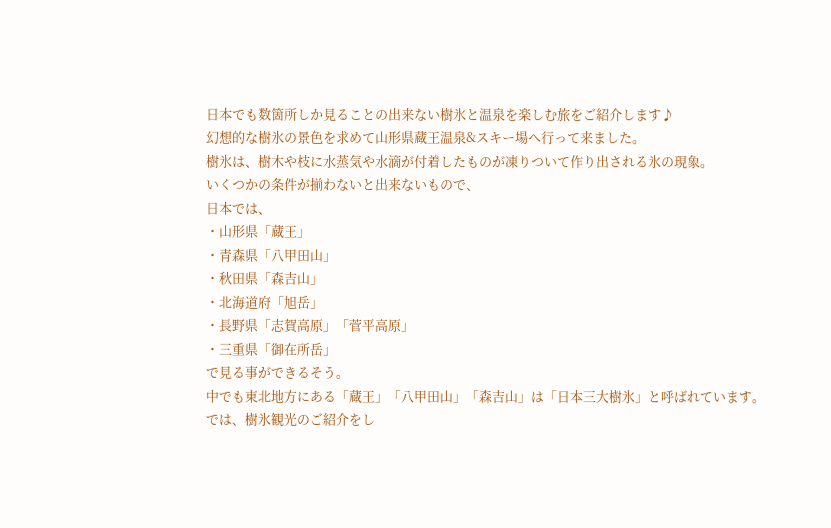日本でも数箇所しか見ることの出来ない樹氷と温泉を楽しむ旅をご紹介します♪
幻想的な樹氷の景色を求めて山形県蔵王温泉&スキー場へ行って来ました。
樹氷は、樹木や枝に水蒸気や水滴が付着したものが凍りついて作り出される氷の現象。
いくつかの条件が揃わないと出来ないもので、
日本では、
・山形県「蔵王」
・青森県「八甲田山」
・秋田県「森吉山」
・北海道府「旭岳」
・長野県「志賀高原」「菅平高原」
・三重県「御在所岳」
で見る事ができるそう。
中でも東北地方にある「蔵王」「八甲田山」「森吉山」は「日本三大樹氷」と呼ばれています。
では、樹氷観光のご紹介をし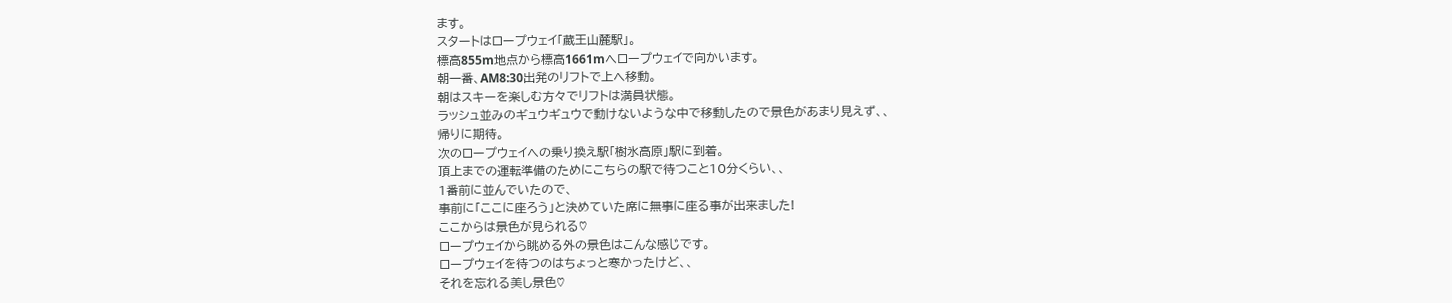ます。
スタートはロープウェイ「蔵王山麓駅」。
標高855m地点から標高1661mへロープウェイで向かいます。
朝一番、AM8:30出発のリフトで上へ移動。
朝はスキーを楽しむ方々でリフトは満員状態。
ラッシュ並みのギュウギュウで動けないような中で移動したので景色があまり見えず、、
帰りに期待。
次のロープウェイへの乗り換え駅「樹氷高原」駅に到着。
頂上までの運転準備のためにこちらの駅で待つこと10分くらい、、
1番前に並んでいたので、
事前に「ここに座ろう」と決めていた席に無事に座る事が出来ました!
ここからは景色が見られる♡
ロープウェイから眺める外の景色はこんな感じです。
ロープウェイを待つのはちょっと寒かったけど、、
それを忘れる美し景色♡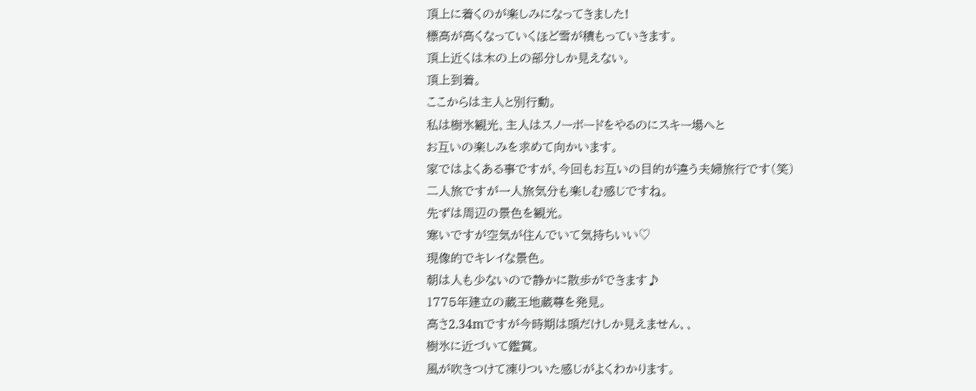頂上に着くのが楽しみになってきました!
標高が高くなっていくほど雪が積もっていきます。
頂上近くは木の上の部分しか見えない。
頂上到着。
ここからは主人と別行動。
私は樹氷観光、主人はスノーボードをやるのにスキー場へと
お互いの楽しみを求めて向かいます。
家ではよくある事ですが、今回もお互いの目的が違う夫婦旅行です(笑)
二人旅ですが一人旅気分も楽しむ感じですね。
先ずは周辺の景色を観光。
寒いですが空気が住んでいて気持ちいい♡
現像的でキレイな景色。
朝は人も少ないので静かに散歩ができます♪
1775年建立の蔵王地蔵尊を発見。
高さ2.34mですが今時期は頭だけしか見えません、、
樹氷に近づいて鑑賞。
風が吹きつけて凍りついた感じがよくわかります。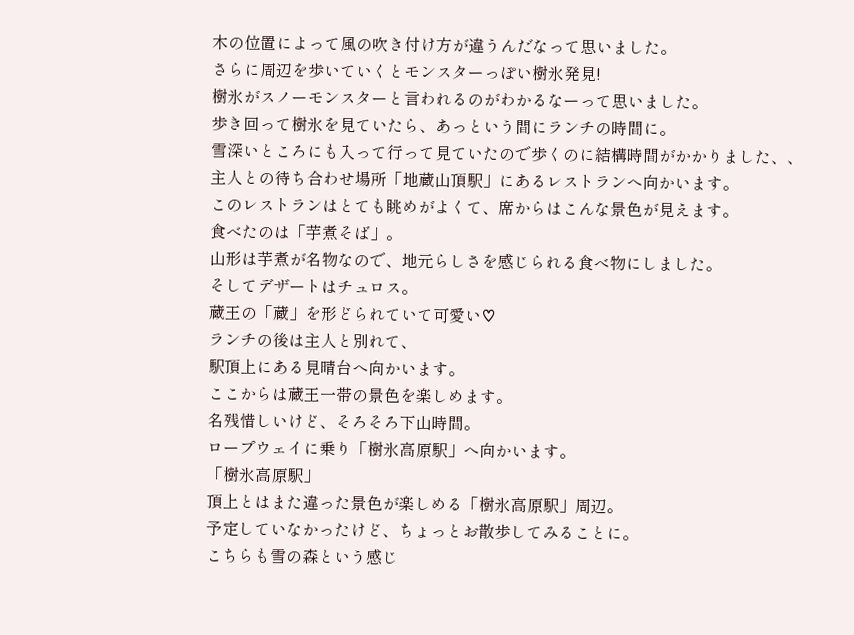木の位置によって風の吹き付け方が違うんだなって思いました。
さらに周辺を歩いていくとモンスターっぽい樹氷発見!
樹氷がスノーモンスターと言われるのがわかるなーって思いました。
歩き回って樹氷を見ていたら、あっという間にランチの時間に。
雪深いところにも入って行って見ていたので歩くのに結構時間がかかりました、、
主人との待ち合わせ場所「地蔵山頂駅」にあるレストランへ向かいます。
このレストランはとても眺めがよくて、席からはこんな景色が見えます。
食べたのは「芋煮そば」。
山形は芋煮が名物なので、地元らしさを感じられる食べ物にしました。
そしてデザートはチュロス。
蔵王の「蔵」を形どられていて可愛い♡
ランチの後は主人と別れて、
駅頂上にある見晴台へ向かいます。
ここからは蔵王一帯の景色を楽しめます。
名残惜しいけど、そろそろ下山時間。
ロープウェイに乗り「樹氷高原駅」へ向かいます。
「樹氷高原駅」
頂上とはまた違った景色が楽しめる「樹氷高原駅」周辺。
予定していなかったけど、ちょっとお散歩してみることに。
こちらも雪の森という感じ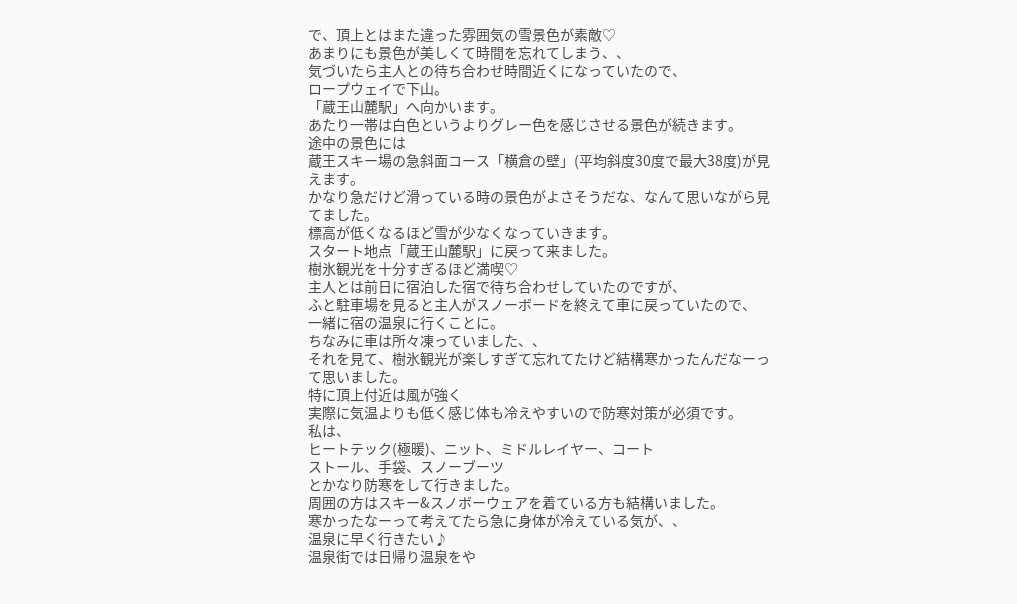で、頂上とはまた違った雰囲気の雪景色が素敵♡
あまりにも景色が美しくて時間を忘れてしまう、、
気づいたら主人との待ち合わせ時間近くになっていたので、
ロープウェイで下山。
「蔵王山麓駅」へ向かいます。
あたり一帯は白色というよりグレー色を感じさせる景色が続きます。
途中の景色には
蔵王スキー場の急斜面コース「横倉の壁」(平均斜度30度で最大38度)が見えます。
かなり急だけど滑っている時の景色がよさそうだな、なんて思いながら見てました。
標高が低くなるほど雪が少なくなっていきます。
スタート地点「蔵王山麓駅」に戻って来ました。
樹氷観光を十分すぎるほど満喫♡
主人とは前日に宿泊した宿で待ち合わせしていたのですが、
ふと駐車場を見ると主人がスノーボードを終えて車に戻っていたので、
一緒に宿の温泉に行くことに。
ちなみに車は所々凍っていました、、
それを見て、樹氷観光が楽しすぎて忘れてたけど結構寒かったんだなーって思いました。
特に頂上付近は風が強く
実際に気温よりも低く感じ体も冷えやすいので防寒対策が必須です。
私は、
ヒートテック(極暖)、ニット、ミドルレイヤー、コート
ストール、手袋、スノーブーツ
とかなり防寒をして行きました。
周囲の方はスキー&スノボーウェアを着ている方も結構いました。
寒かったなーって考えてたら急に身体が冷えている気が、、
温泉に早く行きたい♪
温泉街では日帰り温泉をや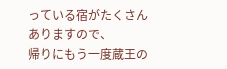っている宿がたくさんありますので、
帰りにもう一度蔵王の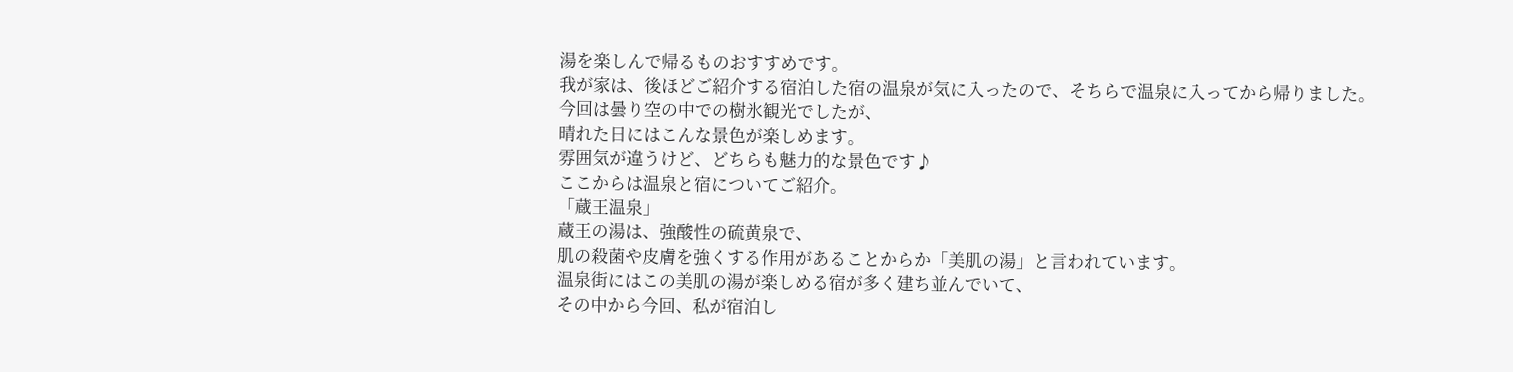湯を楽しんで帰るものおすすめです。
我が家は、後ほどご紹介する宿泊した宿の温泉が気に入ったので、そちらで温泉に入ってから帰りました。
今回は曇り空の中での樹氷観光でしたが、
晴れた日にはこんな景色が楽しめます。
雰囲気が違うけど、どちらも魅力的な景色です♪
ここからは温泉と宿についてご紹介。
「蔵王温泉」
蔵王の湯は、強酸性の硫黄泉で、
肌の殺菌や皮膚を強くする作用があることからか「美肌の湯」と言われています。
温泉街にはこの美肌の湯が楽しめる宿が多く建ち並んでいて、
その中から今回、私が宿泊し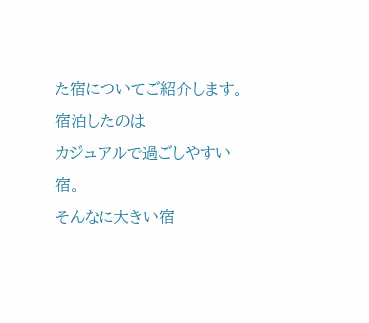た宿についてご紹介します。
宿泊したのは
カジュアルで過ごしやすい宿。
そんなに大きい宿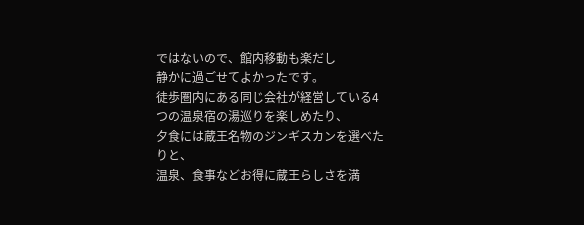ではないので、館内移動も楽だし
静かに過ごせてよかったです。
徒歩圏内にある同じ会社が経営している4つの温泉宿の湯巡りを楽しめたり、
夕食には蔵王名物のジンギスカンを選べたりと、
温泉、食事などお得に蔵王らしさを満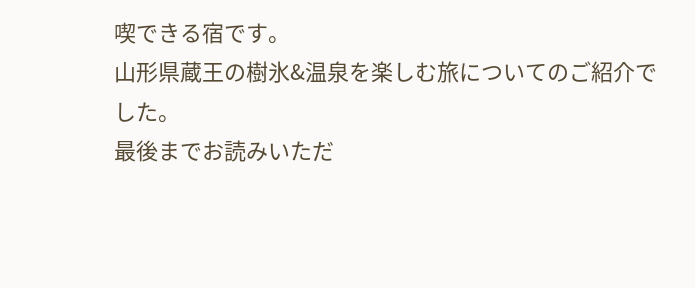喫できる宿です。
山形県蔵王の樹氷&温泉を楽しむ旅についてのご紹介でした。
最後までお読みいただ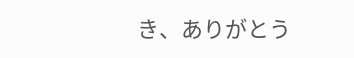き、ありがとう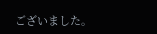ございました。